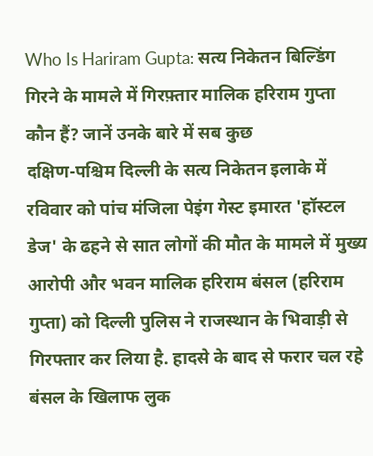Who Is Hariram Gupta: सत्य निकेतन बिल्डिंग गिरने के मामले में गिरफ़्तार मालिक हरिराम गुप्ता कौन हैं? जानें उनके बारे में सब कुछ
दक्षिण-पश्चिम दिल्ली के सत्य निकेतन इलाके में रविवार को पांच मंजिला पेइंग गेस्ट इमारत 'हॉस्टल डेज' के ढहने से सात लोगों की मौत के मामले में मुख्य आरोपी और भवन मालिक हरिराम बंसल (हरिराम गुप्ता) को दिल्ली पुलिस ने राजस्थान के भिवाड़ी से गिरफ्तार कर लिया है. हादसे के बाद से फरार चल रहे बंसल के खिलाफ लुक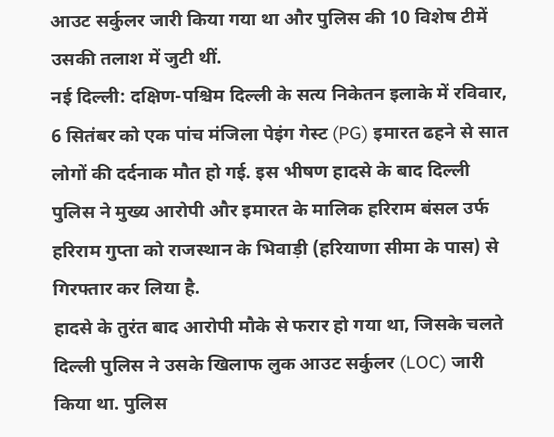आउट सर्कुलर जारी किया गया था और पुलिस की 10 विशेष टीमें उसकी तलाश में जुटी थीं.
नई दिल्ली: दक्षिण-पश्चिम दिल्ली के सत्य निकेतन इलाके में रविवार, 6 सितंबर को एक पांच मंजिला पेइंग गेस्ट (PG) इमारत ढहने से सात लोगों की दर्दनाक मौत हो गई. इस भीषण हादसे के बाद दिल्ली पुलिस ने मुख्य आरोपी और इमारत के मालिक हरिराम बंसल उर्फ हरिराम गुप्ता को राजस्थान के भिवाड़ी (हरियाणा सीमा के पास) से गिरफ्तार कर लिया है.
हादसे के तुरंत बाद आरोपी मौके से फरार हो गया था, जिसके चलते दिल्ली पुलिस ने उसके खिलाफ लुक आउट सर्कुलर (LOC) जारी किया था. पुलिस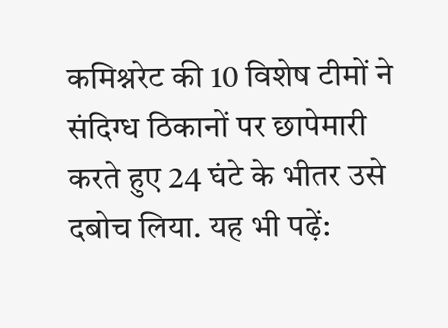कमिश्नरेट की 10 विशेष टीमों ने संदिग्ध ठिकानों पर छापेमारी करते हुए 24 घंटे के भीतर उसे दबोच लिया. यह भी पढ़ें: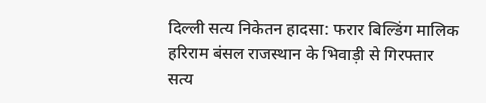दिल्ली सत्य निकेतन हादसा: फरार बिल्डिंग मालिक हरिराम बंसल राजस्थान के भिवाड़ी से गिरफ्तार
सत्य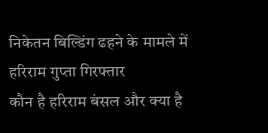निकेतन बिल्डिंग ढहने के मामले में हरिराम गुप्ता गिरफ्तार
कौन है हरिराम बंसल और क्या है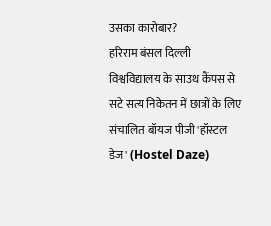उसका कारोबार?
हरिराम बंसल दिल्ली विश्वविद्यालय के साउथ कैंपस से सटे सत्य निकेतन में छात्रों के लिए संचालित बॉयज पीजी 'हॉस्टल डेज' (Hostel Daze)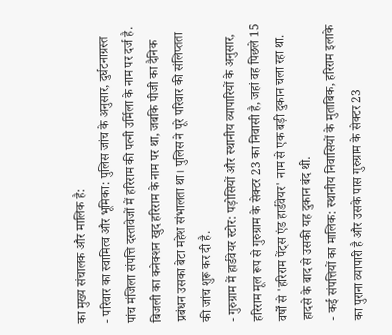का मुख्य संचालक और मालिक है:
- परिवार का स्वामित्व और भूमिका: पुलिस जांच के अनुसार, दुर्घटनाग्रस्त पांच मंजिला संपत्ति दस्तावेजों में हरिराम की पत्नी उर्मिला के नाम पर दर्ज है. बिजली का कनेक्शन खुद हरिराम के नाम पर था, जबकि पीजी का दैनिक प्रबंधन उसका बेटा महेश संभालता था। पुलिस ने पूरे परिवार की संलिप्तता की जांच शुरू कर दी है.
- गुरुग्राम में हार्डवेयर स्टोर: पड़ोसियों और स्थानीय व्यापारियों के अनुसार, हरिराम मूल रूप से गुरुग्राम के सेक्टर 23 का निवासी है, जहां वह पिछले 15 वर्षों से 'हरिराम पेंट्स एंड हार्डवेयर' नाम से एक बड़ी दुकान चला रहा था. हादसे के बाद से उसकी यह दुकान बंद थी.
- कई संपत्तियों का मालिक: स्थानीय निवासियों के मुताबिक, हरिराम इलाके का पुराना व्यापारी है और उसके पास गुरुग्राम के सेक्टर 23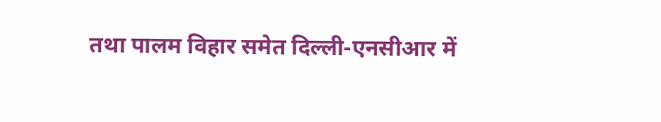तथा पालम विहार समेत दिल्ली-एनसीआर में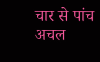चार से पांच अचल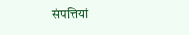संपत्तियां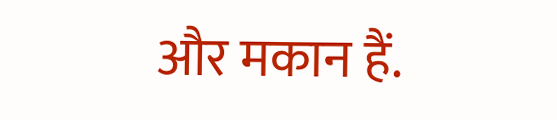और मकान हैं.